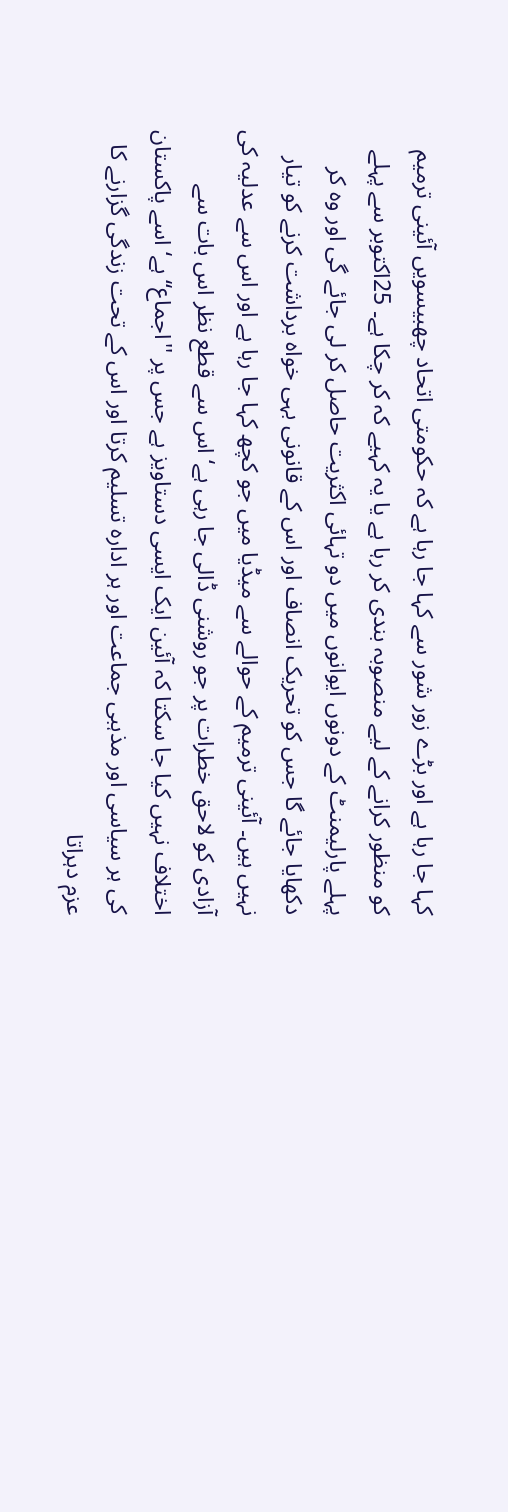کہا جا رہا ہے اور بڑے زور شور سے کہا جا رہا ہے کہ حکومتی اتحاد چھبیسویں آئینی ترمیم کو منظور کرانے کے لیے منصوبہ بندی کر رہا ہے یا یہ کہیے کہ کر چکا ہے۔ 25اکتوبر سے پہلے پہلے پارلیمنٹ کے دونوں ایوانوں میں دو تہائی اکثریت حاصل کر لی جائے گی اور وہ کر دکھایا جائے گا جس کو تحریک انصاف اور اس کے قانونی بہی خواہ برداشت کرنے کو تیار نہیں ہیں۔ آئینی ترمیم کے حوالے سے میڈیا میں جو کچھ کہا جا رہا ہے اور اس سے عدلیہ کی آزادی کو لاحق خطرات پر جو روشنی ڈالی جا رہی ہے‘ اس سے قطع نظر اس بات سے اختلاف نہیں کیا جا سکتا کہ آئین ایک ایسی دستاویز ہے جس پر ''اجماع‘‘ ہے‘ اسے پاکستان کی ہر سیاسی اور مذہبی جماعت اور ہر ادارہ تسلیم کرتا اور اس کے تحت زندگی گزارنے کا عزم دہراتا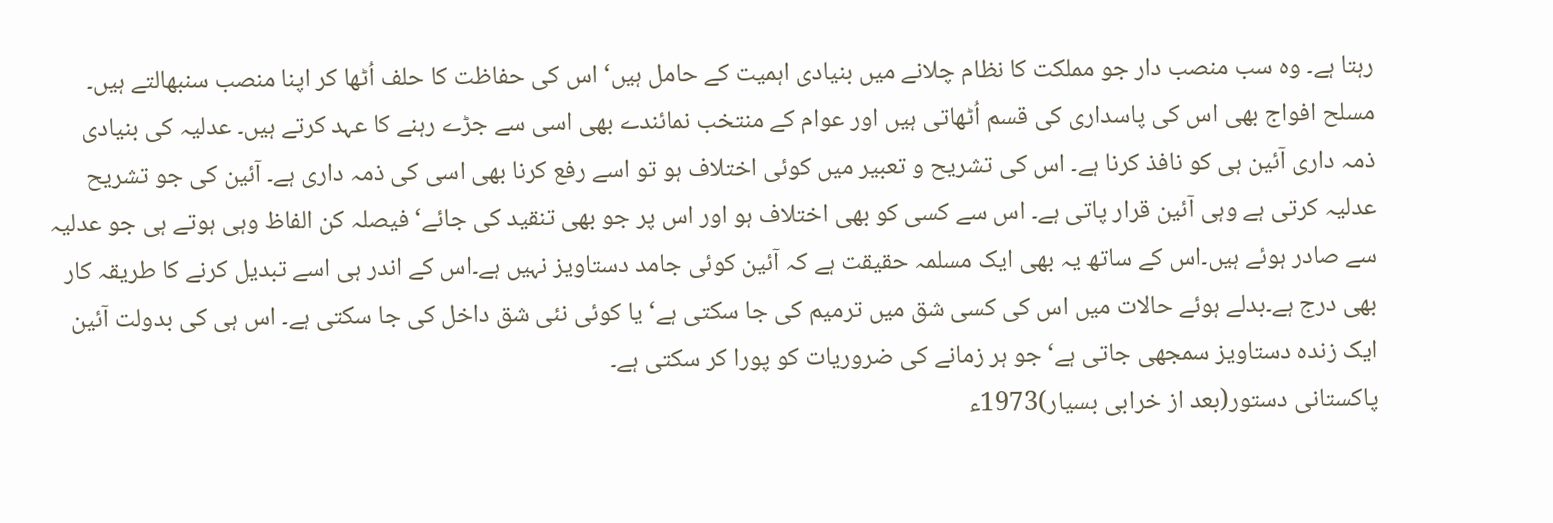رہتا ہے۔ وہ سب منصب دار جو مملکت کا نظام چلانے میں بنیادی اہمیت کے حامل ہیں‘ اس کی حفاظت کا حلف اُٹھا کر اپنا منصب سنبھالتے ہیں۔ مسلح افواج بھی اس کی پاسداری کی قسم اُٹھاتی ہیں اور عوام کے منتخب نمائندے بھی اسی سے جڑے رہنے کا عہد کرتے ہیں۔ عدلیہ کی بنیادی ذمہ داری آئین ہی کو نافذ کرنا ہے۔ اس کی تشریح و تعبیر میں کوئی اختلاف ہو تو اسے رفع کرنا بھی اسی کی ذمہ داری ہے۔ آئین کی جو تشریح عدلیہ کرتی ہے وہی آئین قرار پاتی ہے۔ اس سے کسی کو بھی اختلاف ہو اور اس پر جو بھی تنقید کی جائے‘ فیصلہ کن الفاظ وہی ہوتے ہی جو عدلیہ سے صادر ہوئے ہیں۔اس کے ساتھ یہ بھی ایک مسلمہ حقیقت ہے کہ آئین کوئی جامد دستاویز نہیں ہے۔اس کے اندر ہی اسے تبدیل کرنے کا طریقہ کار بھی درج ہے۔بدلے ہوئے حالات میں اس کی کسی شق میں ترمیم کی جا سکتی ہے‘ یا کوئی نئی شق داخل کی جا سکتی ہے۔ اس ہی کی بدولت آئین ایک زندہ دستاویز سمجھی جاتی ہے‘جو ہر زمانے کی ضروریات کو پورا کر سکتی ہے۔
پاکستانی دستور(بعد از خرابی بسیار)1973ء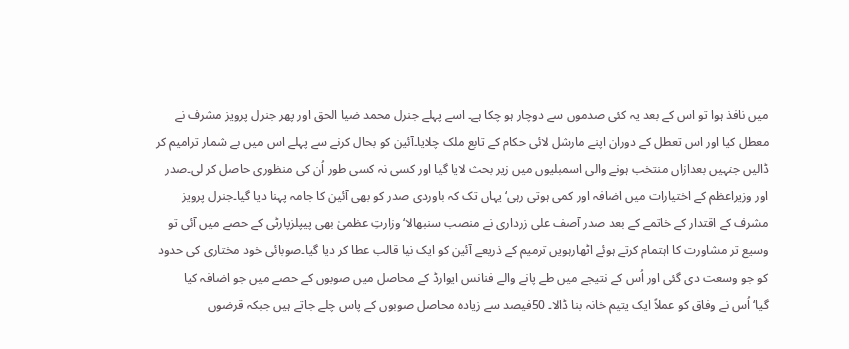میں نافذ ہوا تو اس کے بعد یہ کئی صدموں سے دوچار ہو چکا ہے۔ اسے پہلے جنرل محمد ضیا الحق اور پھر جنرل پرویز مشرف نے معطل کیا اور اس تعطل کے دوران اپنے مارشل لائی حکام کے تابع ملک چلایا۔آئین کو بحال کرنے سے پہلے اس میں بے شمار ترامیم کر ڈالیں جنہیں بعدازاں منتخب ہونے والی اسمبلیوں میں زیر بحث لایا گیا اور کسی نہ کسی طور اُن کی منظوری حاصل کر لی۔صدر اور وزیراعظم کے اختیارات میں اضافہ اور کمی ہوتی رہی‘یہاں تک کہ باوردی صدر کو بھی آئین کا جامہ پہنا دیا گیا۔جنرل پرویز مشرف کے اقتدار کے خاتمے کے بعد صدر آصف علی زرداری نے منصب سنبھالا‘ وزارتِ عظمیٰ بھی پیپلزپارٹی کے حصے میں آئی تو وسیع تر مشاورت کا اہتمام کرتے ہوئے اٹھارہویں ترمیم کے ذریعے آئین کو ایک نیا قالب عطا کر دیا گیا۔صوبائی خود مختاری کی حدود کو جو وسعت دی گئی اور اُس کے نتیجے میں طے پانے والے فنانس ایوارڈ کے محاصل میں صوبوں کے حصے میں جو اضافہ کیا گیا‘اُس نے وفاق کو عملاً ایک یتیم خانہ بنا ڈالا۔ 50فیصد سے زیادہ محاصل صوبوں کے پاس چلے جاتے ہیں جبکہ قرضوں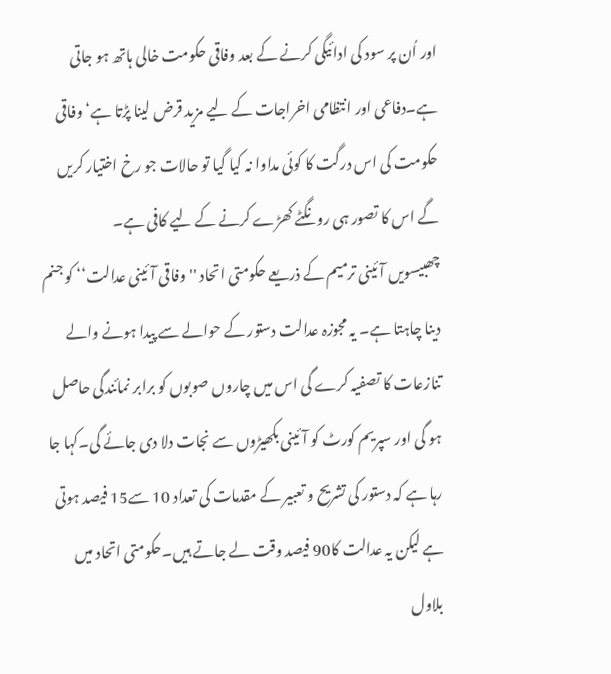اور اُن پر سود کی ادائیگی کرنے کے بعد وفاقی حکومت خالی ہاتھ ہو جاتی ہے۔دفاعی اور انتظامی اخراجات کے لیے مزید قرض لینا پڑتا ہے‘وفاقی حکومت کی اس درگت کا کوئی مداوا نہ کیا گیا تو حالات جو رخ اختیار کریں گے اس کا تصور ہی رونگٹے کھڑے کرنے کے لیے کافی ہے۔
چھبیسویں آئینی ترمیم کے ذریعے حکومتی اتحاد ''وفاقی آئینی عدالت‘‘ کو جنم دینا چاہتا ہے۔ یہ مجوزہ عدالت دستور کے حوالے سے پیدا ہونے والے تنازعات کا تصفیہ کرے گی اس میں چاروں صوبوں کو برابر نمائندگی حاصل ہو گی اور سپریم کورٹ کو آئینی بکھیڑوں سے نجات دلا دی جائے گی۔کہا جا رہا ہے کہ دستور کی تشریح و تعبیر کے مقدمات کی تعداد 10 سے15 فیصد ہوتی ہے لیکن یہ عدالت کا90 فیصد وقت لے جاتے ہیں۔حکومتی اتحاد میں بلاول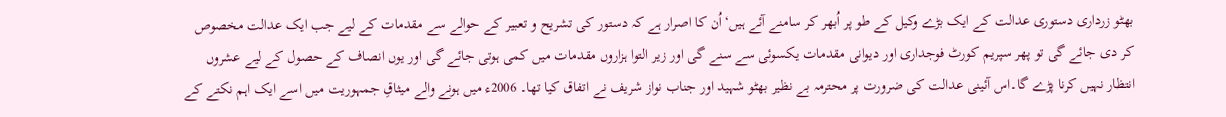بھٹو زرداری دستوری عدالت کے ایک بڑے وکیل کے طو پر اُبھر کر سامنے آئے ہیں‘اُن کا اصرار ہے کہ دستور کی تشریح و تعبیر کے حوالے سے مقدمات کے لیے جب ایک عدالت مخصوص کر دی جائے گی تو پھر سپریم کورٹ فوجداری اور دیوانی مقدمات یکسوئی سے سنے گی اور زیر التوا ہزاروں مقدمات میں کمی ہوتی جائے گی اور یوں انصاف کے حصول کے لیے عشروں انتظار نہیں کرنا پڑے گا۔اس آئینی عدالت کی ضرورت پر محترمہ بے نظیر بھٹو شہید اور جناب نواز شریف نے اتفاق کیا تھا۔ 2006ء میں ہونے والے میثاقِ جمہوریت میں اسے ایک اہم نکتے کے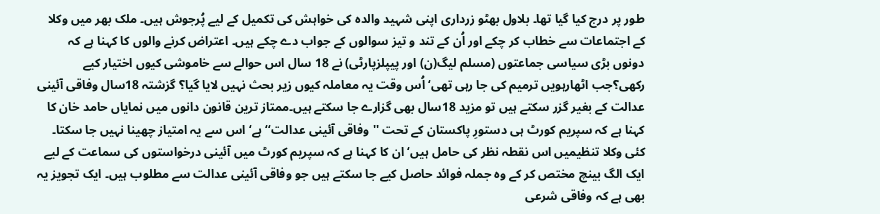طور پر درج کیا گیا تھا۔ بلاول بھٹو زرداری اپنی شہید والدہ کی خواہش کی تکمیل کے لیے پُرجوش ہیں۔ ملک بھر میں وکلا کے اجتماعات سے خطاب کر چکے اور اُن کے تند و تیز سوالوں کے جواب دے چکے ہیں۔ اعتراض کرنے والوں کا کہنا ہے کہ دونوں بڑی سیاسی جماعتوں (مسلم لیگ(ن) اور پیپلزپارٹی) نے 18 سال اس حوالے سے خاموشی کیوں اختیار کیے رکھی؟جب اٹھارہویں ترمیم کی جا رہی تھی‘ اُس وقت یہ معاملہ کیوں زیر بحث نہیں لایا گیا؟ گزشتہ 18سال وفاقی آئینی عدالت کے بغیر گزر سکتے ہیں تو مزید 18سال بھی گزارے جا سکتے ہیں۔ممتاز ترین قانون دانوں میں نمایاں حامد خان کا کہنا ہے کہ سپریم کورٹ ہی دستورِ پاکستان کے تحت ''وفاقی آئینی عدالت‘‘ ہے‘اس سے یہ امتیاز چھینا نہیں جا سکتا۔ کئی وکلا تنظیمیں اس نقطہ نظر کی حامل ہیں‘ان کا کہنا ہے کہ سپریم کورٹ میں آئینی درخواستوں کی سماعت کے لیے ایک الگ بینچ مختص کر کے وہ جملہ فوائد حاصل کیے جا سکتے ہیں جو وفاقی آئینی عدالت سے مطلوب ہیں۔ ایک تجویز یہ بھی ہے کہ وفاقی شرعی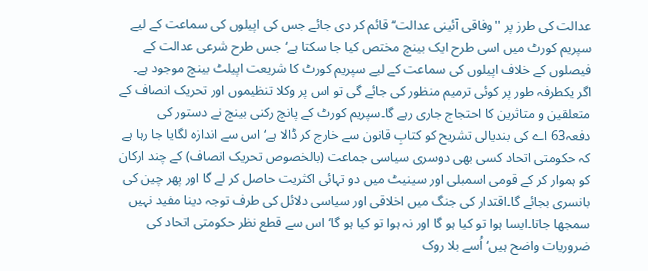عدالت کی طرز پر ''وفاقی آئینی عدالت‘‘ قائم کر دی جائے جس کی اپیلوں کی سماعت کے لیے سپریم کورٹ میں اسی طرح ایک بینچ مختص کیا جا سکتا ہے‘جس طرح شرعی عدالت کے فیصلوں کے خلاف اپیلوں کی سماعت کے لیے سپریم کورٹ کا شریعت اپیلٹ بینچ موجود ہے۔
اگر یکطرفہ طور پر کوئی ترمیم منظور کی جائے گی تو اس پر وکلا تنظیموں اور تحریک انصاف کے متعلقین و متاثرین کا احتجاج جاری رہے گا۔سپریم کورٹ کے پانچ رکنی بینچ نے دستور کی دفعہ63 اے کی بندیالی تشریح کو کتابِ قانون سے خارج کر ڈالا ہے‘اس سے اندازہ لگایا جا رہا ہے کہ حکومتی اتحاد کسی بھی دوسری سیاسی جماعت (بالخصوص تحریک انصاف) کے چند ارکان کو ہموار کر کے قومی اسمبلی اور سینیٹ میں دو تہائی اکثریت حاصل کر لے گا اور پھر چین کی بانسری بجائے گا۔اقتدار کی جنگ میں اخلاقی اور سیاسی دلائل کی طرف توجہ دینا مفید نہیں سمجھا جاتا۔ایسا ہوا تو کیا ہو گا اور نہ ہوا تو کیا ہو گا‘اس سے قطع نظر حکومتی اتحاد کی ضروریات واضح ہیں‘اُسے بلا روک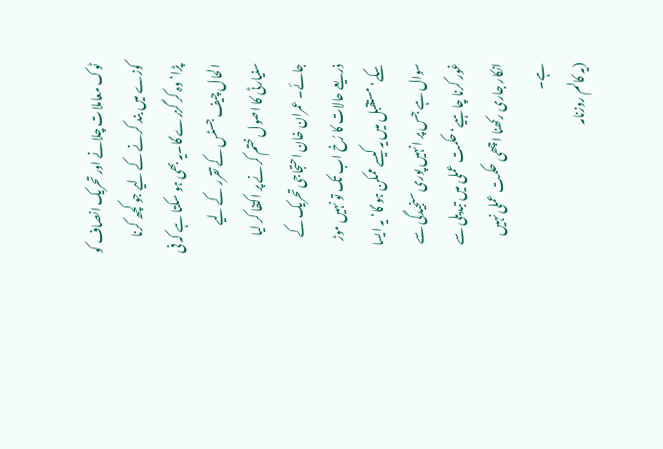ٹوک معاملات چلانے اور تحریک انصاف کو کوزے میں بند کرنے کے لیے جو کچھ کرنا پڑا‘ وہ کر گزرے گا۔یہ بھی ہو سکتا ہے کہ فی الحال چیف جسٹس کے تقرر کے لیے سنیارٹی کا اصول ختم کرنے پر اکتفا کر لیا جائے۔ عمران خان احتجاجی تحریک کے ذریعے حالات کا رُخ اب تک تو نہیں موڑ سکے‘ مستقبل میں یہ کیسے ممکن ہو گا‘ یہ ایسا سوال ہے جس پر انہیں پوری سنجیدگی سے غور کرنا چاہیے‘حکمت عملی میں تبدیلی سے انکار جاری رکھنا اچھی حکمت عملی نہیں ہے۔
(یہ کالم روزنامہ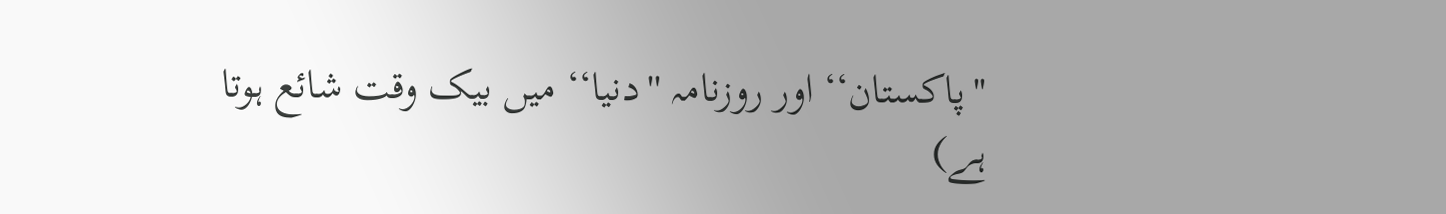''پاکستان‘‘ اور روزنامہ ''دنیا‘‘ میں بیک وقت شائع ہوتا ہے)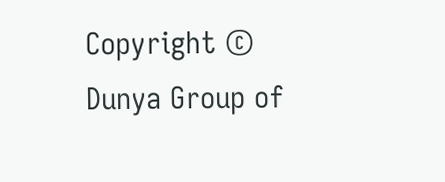Copyright © Dunya Group of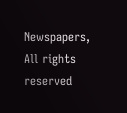Newspapers, All rights reserved